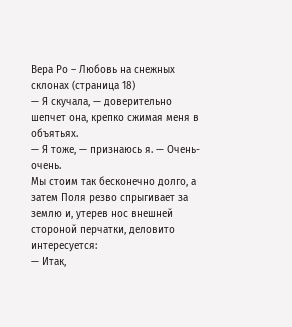Вера Ро – Любовь на снежных склонах (страница 18)
— Я скучала, — доверительно шепчет она, крепко сжимая меня в объятьях.
— Я тоже, — признаюсь я. — Очень-очень.
Мы стоим так бесконечно долго, а затем Поля резво спрыгивает за землю и, утерев нос внешней стороной перчатки, деловито интересуется:
— Итак,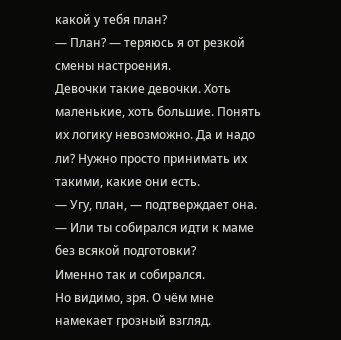какой у тебя план?
— План? — теряюсь я от резкой смены настроения.
Девочки такие девочки. Хоть маленькие, хоть большие. Понять их логику невозможно. Да и надо ли? Нужно просто принимать их такими, какие они есть.
— Угу, план, — подтверждает она. — Или ты собирался идти к маме без всякой подготовки?
Именно так и собирался.
Но видимо, зря. О чём мне намекает грозный взгляд.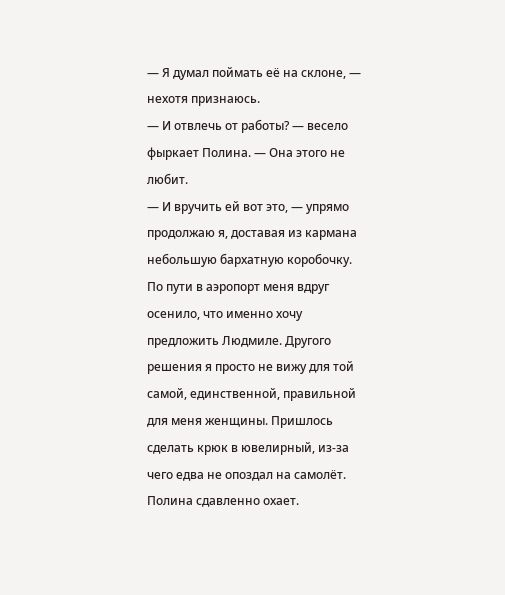— Я думал поймать её на склоне, — нехотя признаюсь.
— И отвлечь от работы? — весело фыркает Полина. — Она этого не любит.
— И вручить ей вот это, — упрямо продолжаю я, доставая из кармана небольшую бархатную коробочку.
По пути в аэропорт меня вдруг осенило, что именно хочу предложить Людмиле. Другого решения я просто не вижу для той самой, единственной, правильной для меня женщины. Пришлось сделать крюк в ювелирный, из-за чего едва не опоздал на самолёт.
Полина сдавленно охает.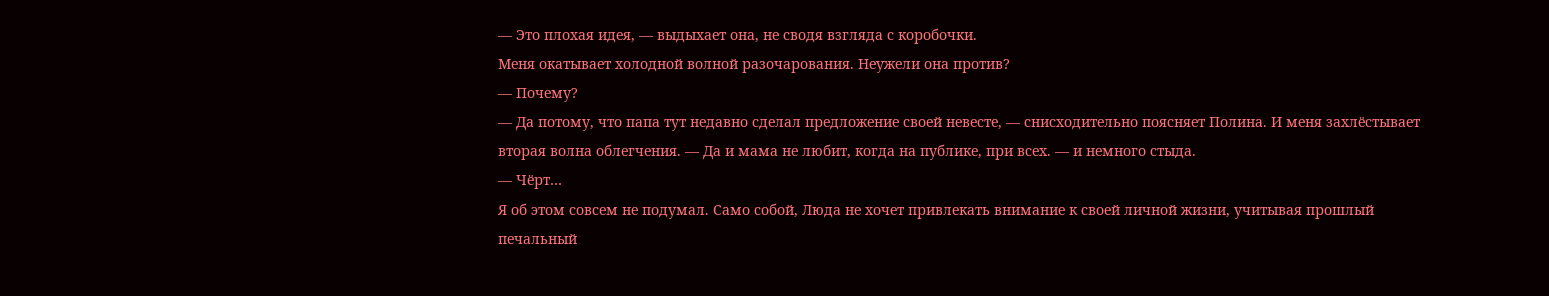— Это плохая идея, — выдыхает она, не сводя взгляда с коробочки.
Меня окатывает холодной волной разочарования. Неужели она против?
— Почему?
— Да потому, что папа тут недавно сделал предложение своей невесте, — снисходительно поясняет Полина. И меня захлёстывает вторая волна облегчения. — Да и мама не любит, когда на публике, при всех. — и немного стыда.
— Чёрт…
Я об этом совсем не подумал. Само собой, Люда не хочет привлекать внимание к своей личной жизни, учитывая прошлый печальный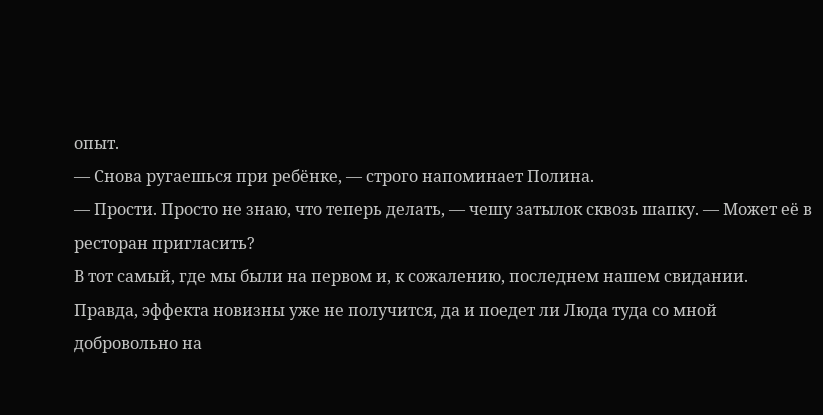опыт.
— Снова ругаешься при ребёнке, — строго напоминает Полина.
— Прости. Просто не знаю, что теперь делать, — чешу затылок сквозь шапку. — Может её в ресторан пригласить?
В тот самый, где мы были на первом и, к сожалению, последнем нашем свидании. Правда, эффекта новизны уже не получится, да и поедет ли Люда туда со мной добровольно на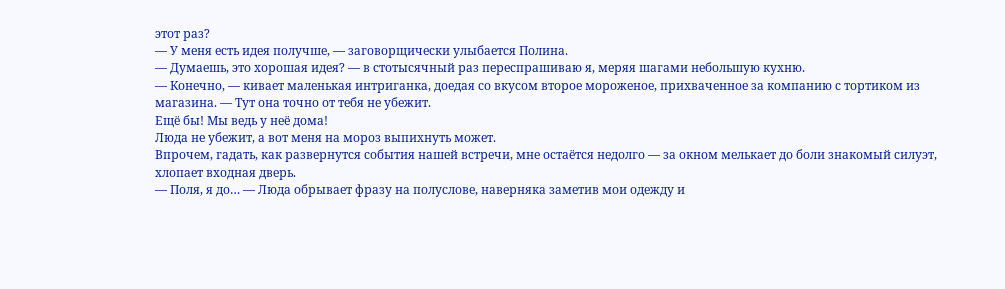этот раз?
— У меня есть идея получше, — заговорщически улыбается Полина.
— Думаешь, это хорошая идея? — в стотысячный раз переспрашиваю я, меряя шагами небольшую кухню.
— Конечно, — кивает маленькая интриганка, доедая со вкусом второе мороженое, прихваченное за компанию с тортиком из магазина. — Тут она точно от тебя не убежит.
Ещё бы! Мы ведь у неё дома!
Люда не убежит, а вот меня на мороз выпихнуть может.
Впрочем, гадать, как развернутся события нашей встречи, мне остаётся недолго — за окном мелькает до боли знакомый силуэт, хлопает входная дверь.
— Поля, я до… — Люда обрывает фразу на полуслове, наверняка заметив мои одежду и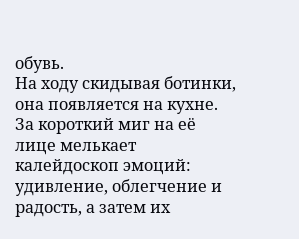обувь.
На ходу скидывая ботинки, она появляется на кухне.
За короткий миг на её лице мелькает калейдоскоп эмоций: удивление, облегчение и радость, а затем их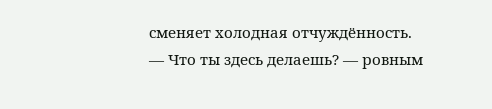сменяет холодная отчуждённость.
— Что ты здесь делаешь? — ровным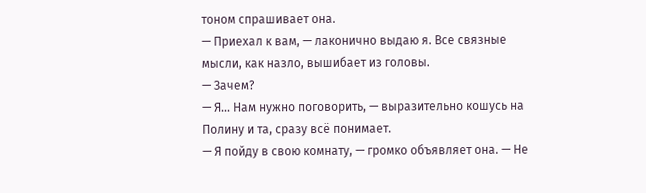тоном спрашивает она.
— Приехал к вам, — лаконично выдаю я. Все связные мысли, как назло, вышибает из головы.
— Зачем?
— Я… Нам нужно поговорить, — выразительно кошусь на Полину и та, сразу всё понимает.
— Я пойду в свою комнату, — громко объявляет она. — Не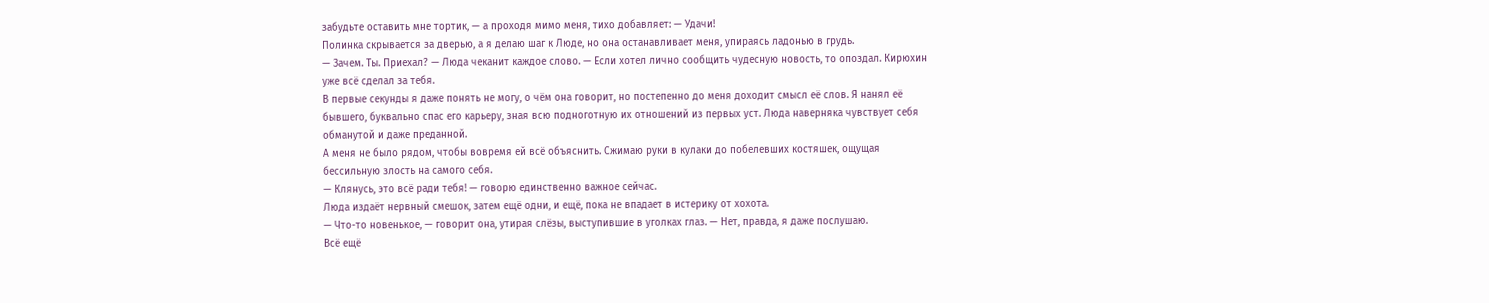забудьте оставить мне тортик, — а проходя мимо меня, тихо добавляет: — Удачи!
Полинка скрывается за дверью, а я делаю шаг к Люде, но она останавливает меня, упираясь ладонью в грудь.
— Зачем. Ты. Приехал? — Люда чеканит каждое слово. — Если хотел лично сообщить чудесную новость, то опоздал. Кирюхин уже всё сделал за тебя.
В первые секунды я даже понять не могу, о чём она говорит, но постепенно до меня доходит смысл её слов. Я нанял её бывшего, буквально спас его карьеру, зная всю подноготную их отношений из первых уст. Люда наверняка чувствует себя обманутой и даже преданной.
А меня не было рядом, чтобы вовремя ей всё объяснить. Сжимаю руки в кулаки до побелевших костяшек, ощущая бессильную злость на самого себя.
— Клянусь, это всё ради тебя! — говорю единственно важное сейчас.
Люда издаёт нервный смешок, затем ещё одни, и ещё, пока не впадает в истерику от хохота.
— Что-то новенькое, — говорит она, утирая слёзы, выступившие в уголках глаз. — Нет, правда, я даже послушаю.
Всё ещё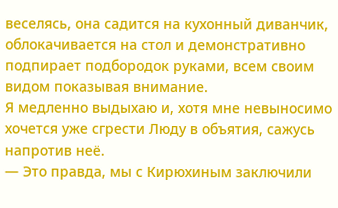веселясь, она садится на кухонный диванчик, облокачивается на стол и демонстративно подпирает подбородок руками, всем своим видом показывая внимание.
Я медленно выдыхаю и, хотя мне невыносимо хочется уже сгрести Люду в объятия, сажусь напротив неё.
— Это правда, мы с Кирюхиным заключили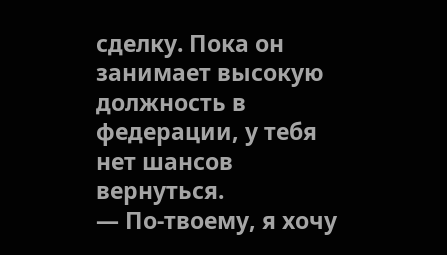сделку. Пока он занимает высокую должность в федерации, у тебя нет шансов вернуться.
— По-твоему, я хочу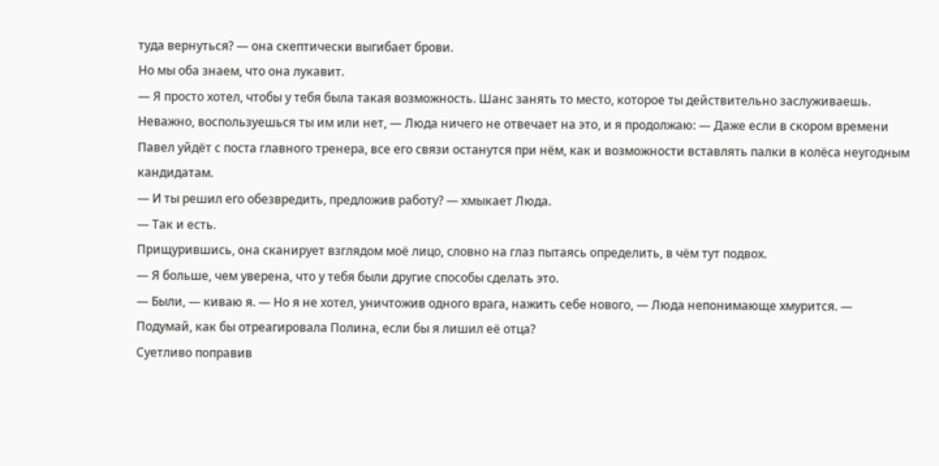туда вернуться? — она скептически выгибает брови.
Но мы оба знаем, что она лукавит.
— Я просто хотел, чтобы у тебя была такая возможность. Шанс занять то место, которое ты действительно заслуживаешь. Неважно, воспользуешься ты им или нет, — Люда ничего не отвечает на это, и я продолжаю: — Даже если в скором времени Павел уйдёт с поста главного тренера, все его связи останутся при нём, как и возможности вставлять палки в колёса неугодным кандидатам.
— И ты решил его обезвредить, предложив работу? — хмыкает Люда.
— Так и есть.
Прищурившись, она сканирует взглядом моё лицо, словно на глаз пытаясь определить, в чём тут подвох.
— Я больше, чем уверена, что у тебя были другие способы сделать это.
— Были, — киваю я. — Но я не хотел, уничтожив одного врага, нажить себе нового, — Люда непонимающе хмурится. — Подумай, как бы отреагировала Полина, если бы я лишил её отца?
Суетливо поправив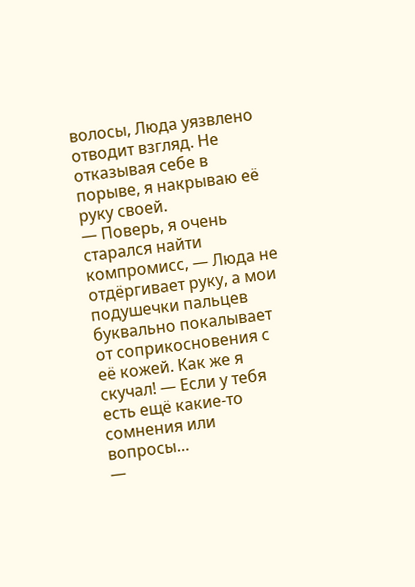волосы, Люда уязвлено отводит взгляд. Не отказывая себе в порыве, я накрываю её руку своей.
— Поверь, я очень старался найти компромисс, — Люда не отдёргивает руку, а мои подушечки пальцев буквально покалывает от соприкосновения с её кожей. Как же я скучал! — Если у тебя есть ещё какие-то сомнения или вопросы…
—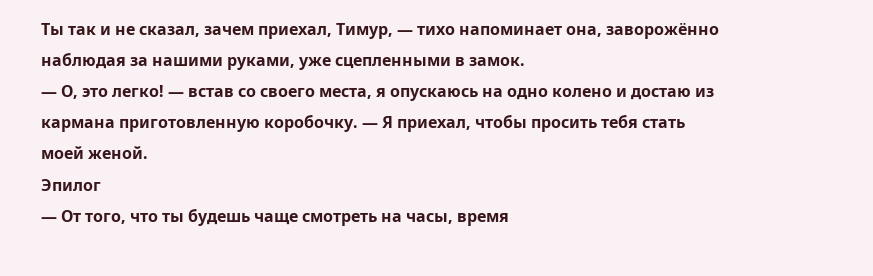Ты так и не сказал, зачем приехал, Тимур, — тихо напоминает она, заворожённо наблюдая за нашими руками, уже сцепленными в замок.
— О, это легко! — встав со своего места, я опускаюсь на одно колено и достаю из кармана приготовленную коробочку. — Я приехал, чтобы просить тебя стать моей женой.
Эпилог
— От того, что ты будешь чаще смотреть на часы, время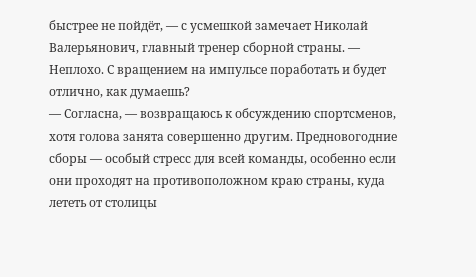быстрее не пойдёт, — с усмешкой замечает Николай Валерьянович, главный тренер сборной страны. — Неплохо. С вращением на импульсе поработать и будет отлично, как думаешь?
— Согласна, — возвращаюсь к обсуждению спортсменов, хотя голова занята совершенно другим. Предновогодние сборы — особый стресс для всей команды, особенно если они проходят на противоположном краю страны, куда лететь от столицы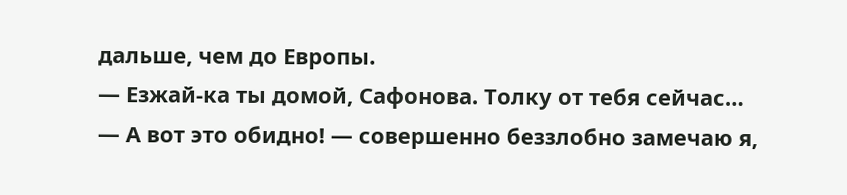дальше, чем до Европы.
— Езжай-ка ты домой, Сафонова. Толку от тебя сейчас…
— А вот это обидно! — совершенно беззлобно замечаю я,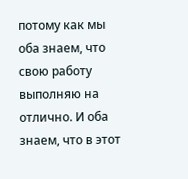потому как мы оба знаем, что свою работу выполняю на отлично. И оба знаем, что в этот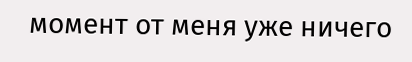момент от меня уже ничего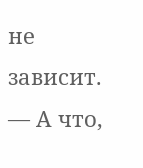не зависит. — А что,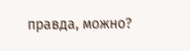правда, можно?